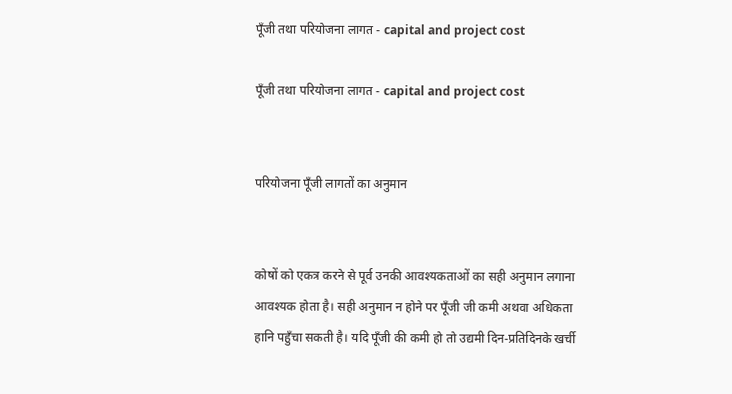पूँजी तथा परियोजना लागत - capital and project cost

पूँजी तथा परियोजना लागत - capital and project cost


परियोजना पूँजी लागतों का अनुमान


कोषों को एकत्र करने से पूर्व उनकी आवश्यकताओं का सही अनुमान लगाना आवश्यक होता है। सही अनुमान न होने पर पूँजी जी कमी अथवा अधिकता हानि पहुँचा सकती है। यदि पूँजी की कमी हो तो उद्यमी दिन-प्रतिदिनके खर्ची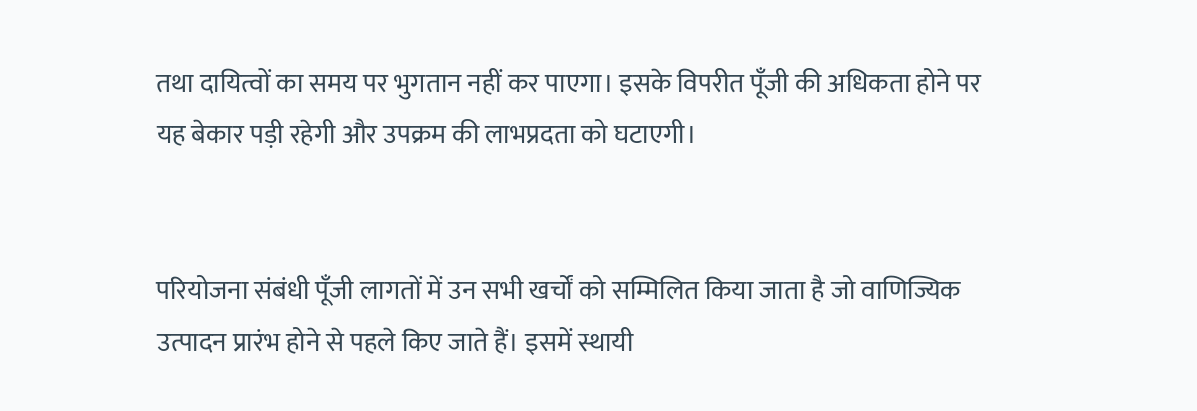तथा दायित्वों का समय पर भुगतान नहीं कर पाएगा। इसके विपरीत पूँजी की अधिकता होने पर यह बेकार पड़ी रहेगी और उपक्रम की लाभप्रदता को घटाएगी।


परियोजना संबंधी पूँजी लागतों में उन सभी खर्चों को सम्मिलित किया जाता है जो वाणिज्यिक उत्पादन प्रारंभ होने से पहले किए जाते हैं। इसमें स्थायी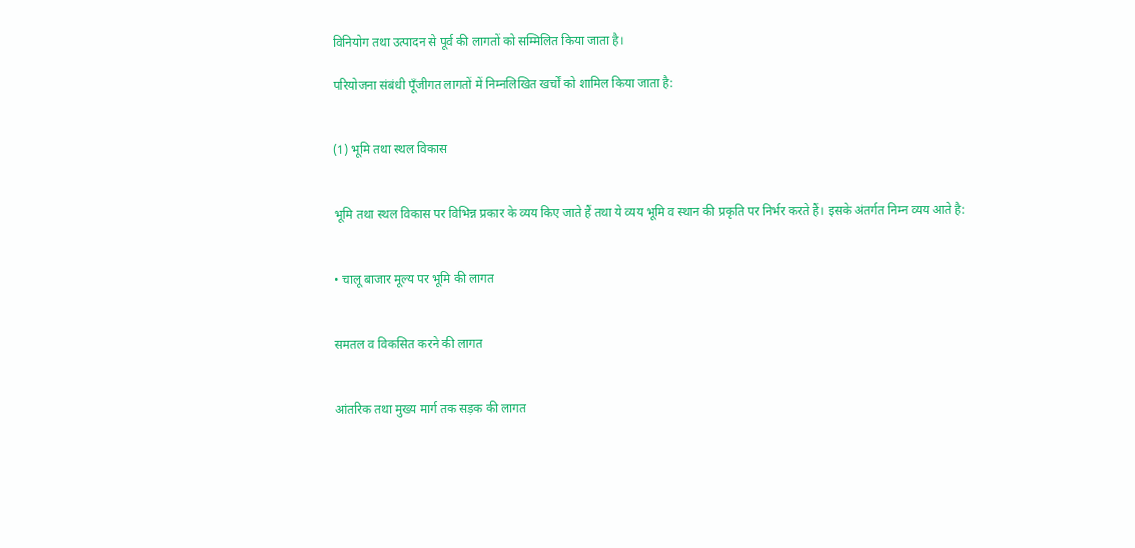विनियोग तथा उत्पादन से पूर्व की लागतों को सम्मिलित किया जाता है।

परियोजना संबंधी पूँजीगत लागतों में निम्नलिखित खर्चों को शामिल किया जाता है:


(1) भूमि तथा स्थल विकास


भूमि तथा स्थल विकास पर विभिन्न प्रकार के व्यय किए जाते हैं तथा ये व्यय भूमि व स्थान की प्रकृति पर निर्भर करते हैं। इसके अंतर्गत निम्न व्यय आते है:


• चालू बाजार मूल्य पर भूमि की लागत


समतल व विकसित करने की लागत


आंतरिक तथा मुख्य मार्ग तक सड़क की लागत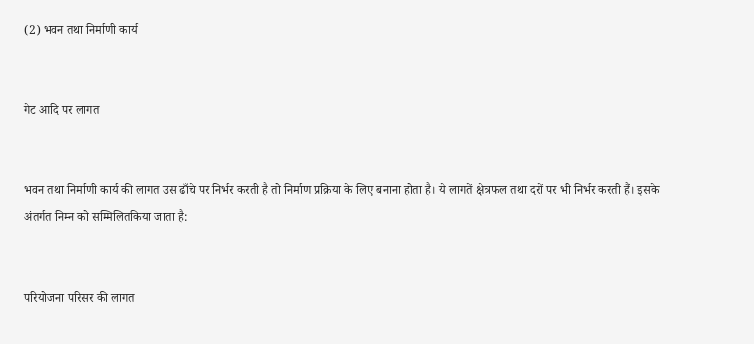(2) भवन तथा निर्माणी कार्य


गेट आदि पर लागत


भवन तथा निर्माणी कार्य की लागत उस ढाँचे पर निर्भर करती है तो निर्माण प्रक्रिया के लिए बनाना होता है। ये लागतें क्षेत्रफल तथा दरों पर भी निर्भर करती हैं। इसके अंतर्गत निम्न को सम्मिलितकिया जाता है:


परियोजना परिसर की लागत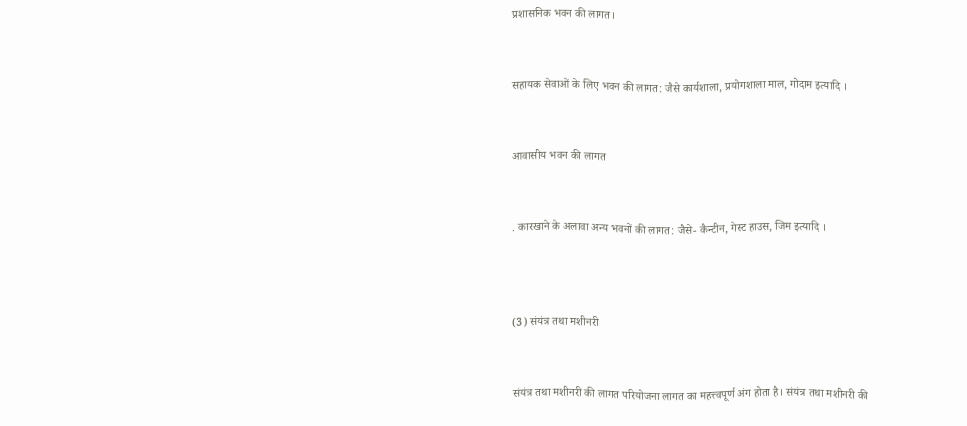प्रशासनिक भवन की लागत।


सहायक सेवाओं के लिए भवन की लागत: जैसे कार्यशाला, प्रयोगशाला माल, गोदाम इत्यादि ।


आवासीय भवन की लागत


. कारखाने के अलावा अन्य भवनों की लागत: जैसे- कैन्टीन, गेस्ट हाउस, जिम इत्यादि ।



(3) संयंत्र तथा मशीनरी


संयंत्र तथा मशीनरी की लागत परियोजना लागत का महत्त्वपूर्ण अंग होता है। संयंत्र तथा मशीनरी की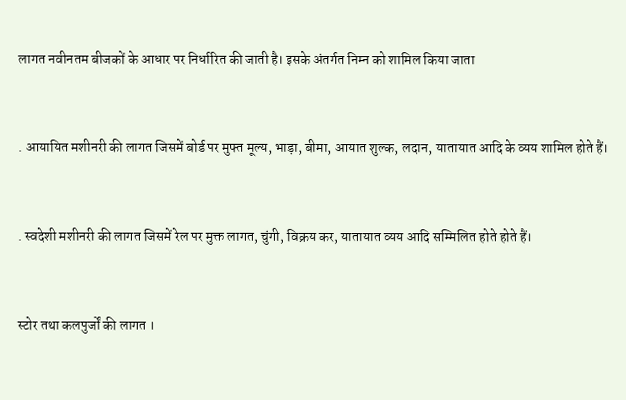लागत नवीनतम बीजकों के आधार पर निर्धारित की जाती है। इसके अंतर्गत निम्न को शामिल किया जाता


. आयायित मशीनरी की लागत जिसमें बोर्ड पर मुफ्त मूल्य, भाड़ा, बीमा, आयात शुल्क, लदान, यातायात आदि के व्यय शामिल होते हैं।


. स्वदेशी मशीनरी की लागत जिसमें रेल पर मुक्त लागत, चुंगी, विक्रय कर, यातायात व्यय आदि सम्मिलित होते होते हैं।


स्टोर तथा कलपुर्जों की लागत ।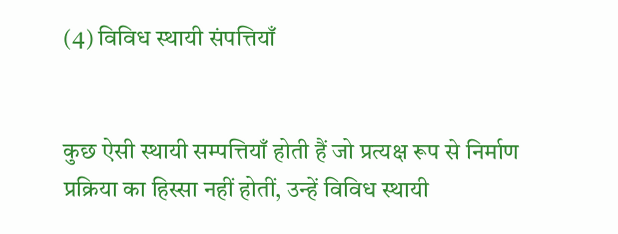(4) विविध स्थायी संपत्तियाँ


कुछ ऐसी स्थायी सम्पत्तियाँ होती हैं जो प्रत्यक्ष रूप से निर्माण प्रक्रिया का हिस्सा नहीं होतीं, उन्हें विविध स्थायी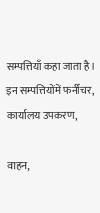सम्पत्तियाँ कहा जाता है। इन सम्पत्तियोंमें फर्नीचर, कार्यालय उपकरण,

वाहन,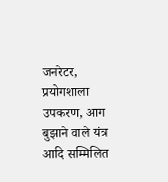जनरेटर, प्रयोगशाला उपकरण, आग बुझाने वाले यंत्र आदि सम्मिलित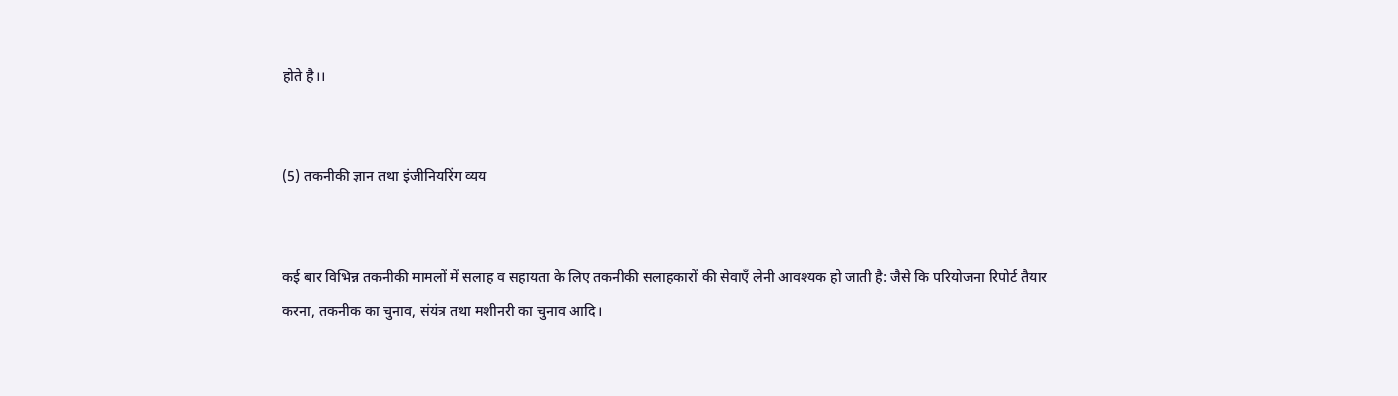होते है।।


(5) तकनीकी ज्ञान तथा इंजीनियरिंग व्यय


कई बार विभिन्न तकनीकी मामलों में सलाह व सहायता के लिए तकनीकी सलाहकारों की सेवाएँ लेनी आवश्यक हो जाती है: जैसे कि परियोजना रिपोर्ट तैयार करना, तकनीक का चुनाव, संयंत्र तथा मशीनरी का चुनाव आदि।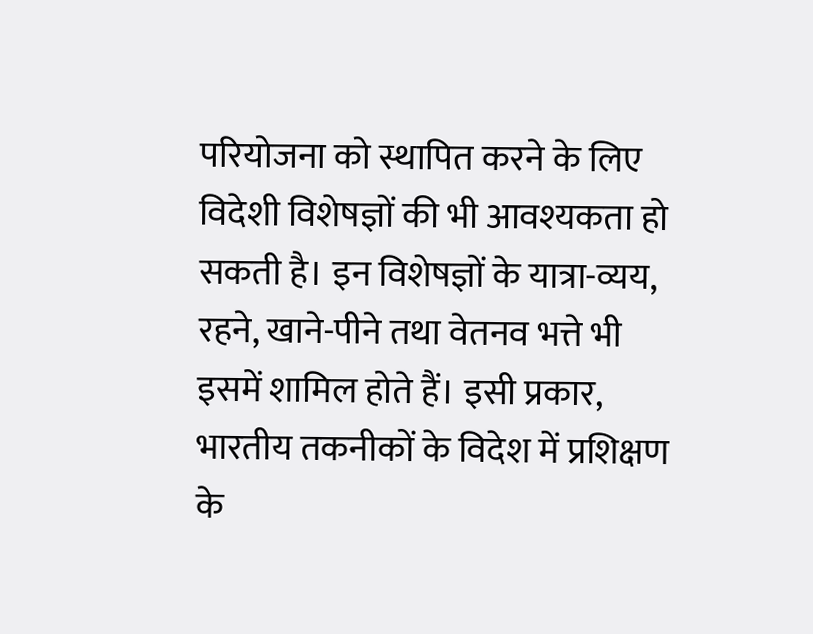परियोजना को स्थापित करने के लिए विदेशी विशेषज्ञों की भी आवश्यकता हो सकती है। इन विशेषज्ञों के यात्रा-व्यय, रहने, खाने-पीने तथा वेतनव भत्ते भी इसमें शामिल होते हैं। इसी प्रकार, भारतीय तकनीकों के विदेश में प्रशिक्षण के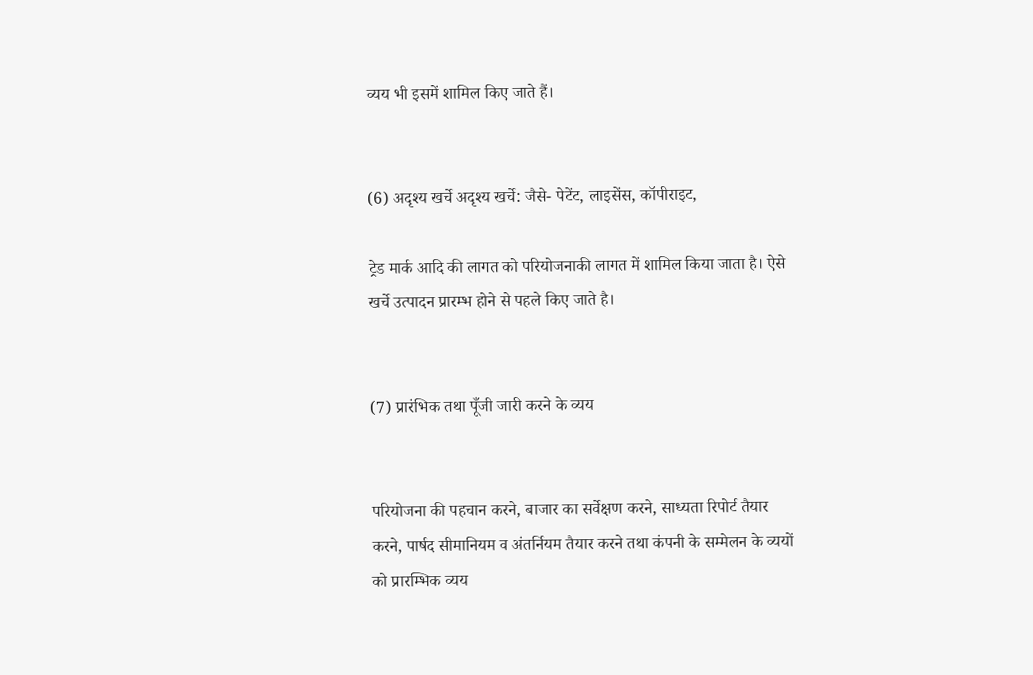व्यय भी इसमें शामिल किए जाते हैं।


(6) अदृश्य खर्चे अदृश्य खर्चे: जैसे- पेटेंट, लाइसेंस, कॉपीराइट,

ट्रेड मार्क आदि की लागत को परियोजनाकी लागत में शामिल किया जाता है। ऐसे खर्चे उत्पादन प्रारम्भ होने से पहले किए जाते है।


(7) प्रारंभिक तथा पूँजी जारी करने के व्यय


परियोजना की पहचान करने, बाजार का सर्वेक्षण करने, साध्यता रिपोर्ट तैयार करने, पार्षद सीमानियम व अंतर्नियम तैयार करने तथा कंपनी के सम्मेलन के व्ययों को प्रारम्भिक व्यय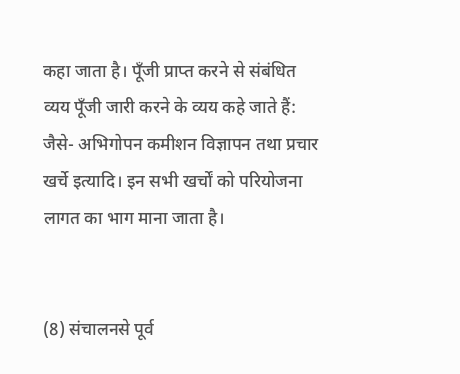कहा जाता है। पूँजी प्राप्त करने से संबंधित व्यय पूँजी जारी करने के व्यय कहे जाते हैं: जैसे- अभिगोपन कमीशन विज्ञापन तथा प्रचार खर्चे इत्यादि। इन सभी खर्चों को परियोजना लागत का भाग माना जाता है।


(8) संचालनसे पूर्व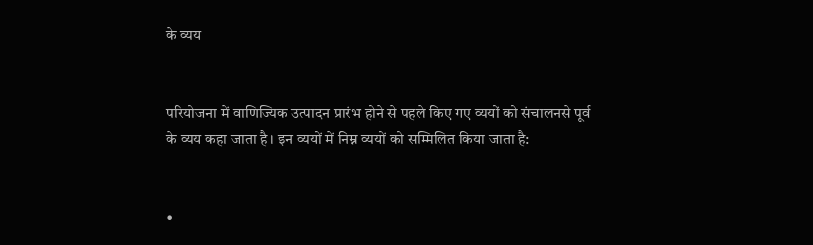के व्यय


परियोजना में वाणिज्यिक उत्पादन प्रारंभ होने से पहले किए गए व्ययों को संचालनसे पूर्व के व्यय कहा जाता है। इन व्ययों में निम्न व्ययों को सम्मिलित किया जाता है:


•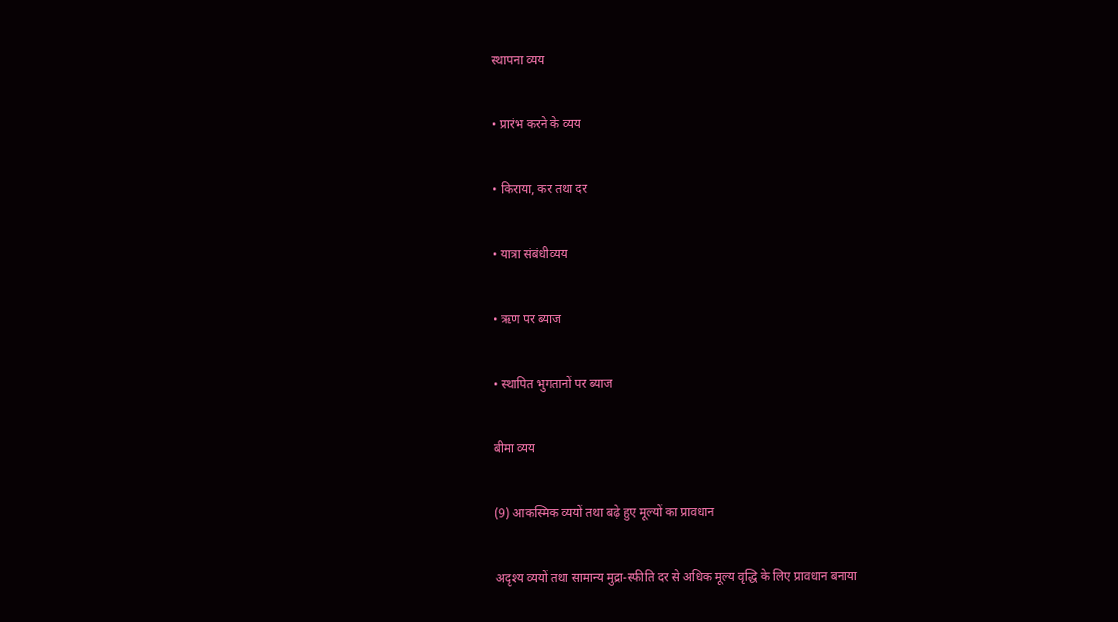स्थापना व्यय


• प्रारंभ करने के व्यय


• किराया, कर तथा दर


• यात्रा संबंधीव्यय


• ऋण पर ब्याज


• स्थापित भुगतानों पर ब्याज


बीमा व्यय


(9) आकस्मिक व्ययों तथा बढ़े हुए मूल्यों का प्रावधान


अदृश्य व्ययों तथा सामान्य मुद्रा-स्फीति दर से अधिक मूल्य वृद्धि के लिए प्रावधान बनाया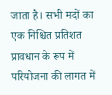जाता है। सभी मदों का एक निश्चित प्रतिशत प्रावधान के रूप में परियोजना की लागत में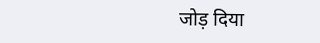जोड़ दिया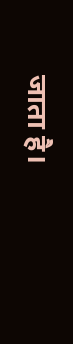जाता है।